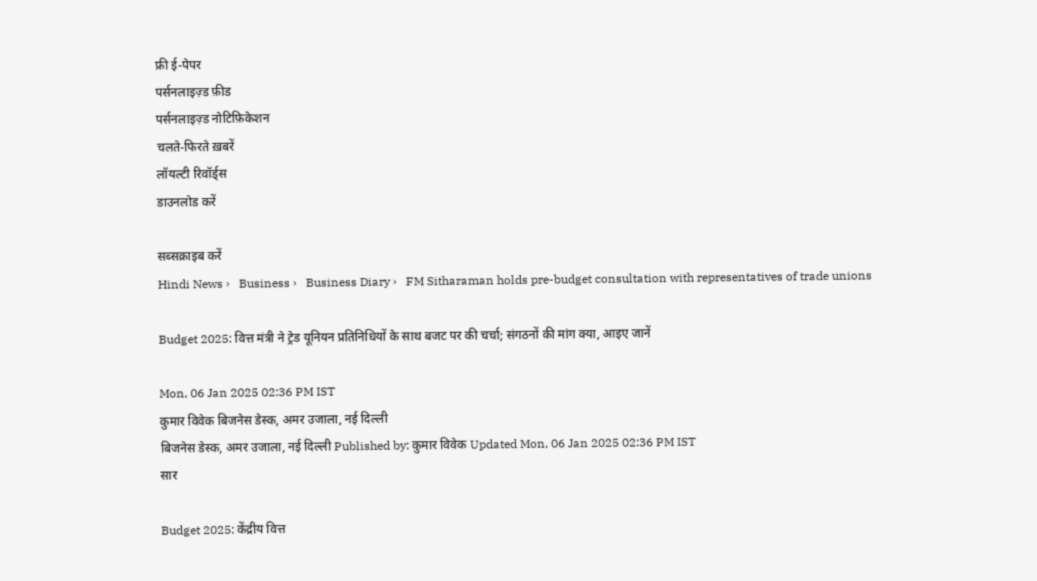फ्री ई-पेपर
पर्सनलाइज़्ड फ़ीड
पर्सनलाइज़्ड नोटिफ़िकेशन
चलते-फिरते ख़बरें
लॉयल्टी रिवॉर्ड्स
डाउनलोड करें

सब्सक्राइब करें
Hindi News ›   Business ›   Business Diary ›   FM Sitharaman holds pre-budget consultation with representatives of trade unions

Budget 2025: वित्त मंत्री ने ट्रेड यूनियन प्रतिनिधियों के साथ बजट पर की चर्चा; संगठनों की मांग क्या, आइए जानें

Mon, 06 Jan 2025 02:36 PM IST
कुमार विवेक बिजनेस डेस्क, अमर उजाला, नई दिल्ली
बिजनेस डेस्क, अमर उजाला, नई दिल्ली Published by: कुमार विवेक Updated Mon, 06 Jan 2025 02:36 PM IST
सार

Budget 2025: केंद्रीय वित्त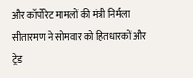और कॉर्पोरेट मामलों की मंत्री निर्मला सीतारमण ने सोमवार को हितधारकों और ट्रेड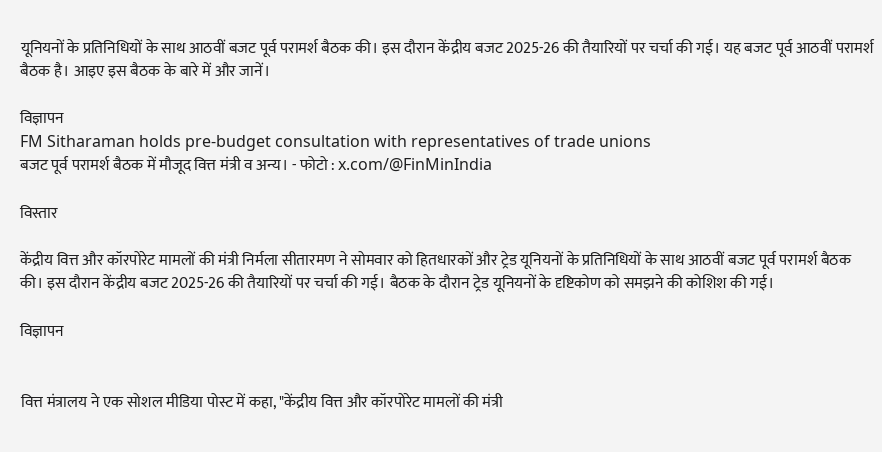यूनियनों के प्रतिनिधियों के साथ आठवीं बजट पूर्व परामर्श बैठक की। इस दौरान केंद्रीय बजट 2025-26 की तैयारियों पर चर्चा की गई। यह बजट पूर्व आठवीं परामर्श बैठक है। आइए इस बैठक के बारे में और जानें।

विज्ञापन
FM Sitharaman holds pre-budget consultation with representatives of trade unions
बजट पूर्व परामर्श बैठक में मौजूद वित्त मंत्री व अन्य। - फोटो : x.com/@FinMinIndia

विस्तार

केंद्रीय वित्त और कॉरपोरेट मामलों की मंत्री निर्मला सीतारमण ने सोमवार को हितधारकों और ट्रेड यूनियनों के प्रतिनिधियों के साथ आठवीं बजट पूर्व परामर्श बैठक की। इस दौरान केंद्रीय बजट 2025-26 की तैयारियों पर चर्चा की गई। बैठक के दौरान ट्रेड यूनियनों के दृष्टिकोण को समझने की कोशिश की गई।

विज्ञापन


वित्त मंत्रालय ने एक सोशल मीडिया पोस्ट में कहा, "केंद्रीय वित्त और कॉरपोरेट मामलों की मंत्री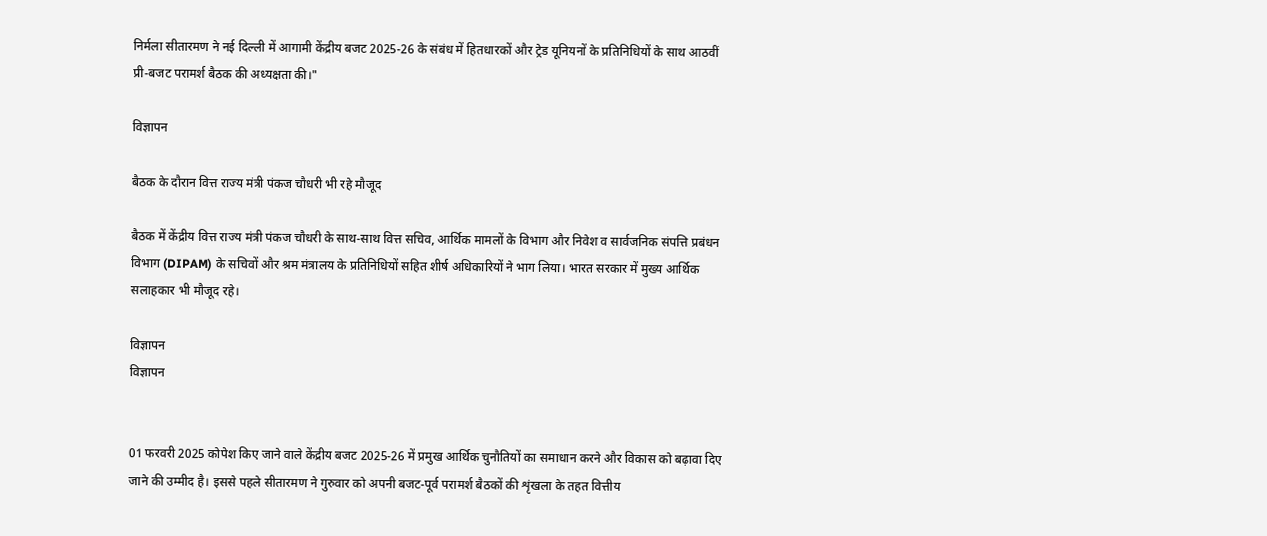निर्मला सीतारमण ने नई दिल्ली में आगामी केंद्रीय बजट 2025-26 के संबंध में हितधारकों और ट्रेड यूनियनों के प्रतिनिधियों के साथ आठवीं प्री-बजट परामर्श बैठक की अध्यक्षता की।"

विज्ञापन

बैठक के दौरान वित्त राज्य मंत्री पंकज चौधरी भी रहे मौजूद

बैठक में केंद्रीय वित्त राज्य मंत्री पंकज चौधरी के साथ-साथ वित्त सचिव, आर्थिक मामलों के विभाग और निवेश व सार्वजनिक संपत्ति प्रबंधन विभाग (DIPAM) के सचिवों और श्रम मंत्रालय के प्रतिनिधियों सहित शीर्ष अधिकारियों ने भाग लिया। भारत सरकार में मुख्य आर्थिक सलाहकार भी मौजूद रहे।

विज्ञापन
विज्ञापन


01 फरवरी 2025 कोपेश किए जाने वाले केंद्रीय बजट 2025-26 में प्रमुख आर्थिक चुनौतियों का समाधान करने और विकास को बढ़ावा दिए जाने की उम्मीद है। इससे पहले सीतारमण ने गुरुवार को अपनी बजट-पूर्व परामर्श बैठकों की शृंखला के तहत वित्तीय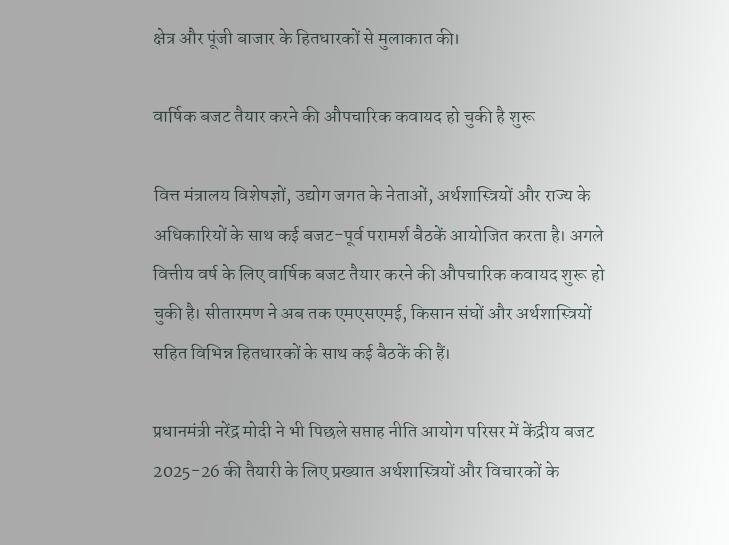क्षेत्र और पूंजी बाजार के हितधारकों से मुलाकात की।

वार्षिक बजट तैयार करने की औपचारिक कवायद हो चुकी है शुरू

वित्त मंत्रालय विशेषज्ञों, उद्योग जगत के नेताओं, अर्थशास्त्रियों और राज्य के अधिकारियों के साथ कई बजट-पूर्व परामर्श बैठकें आयोजित करता है। अगले वित्तीय वर्ष के लिए वार्षिक बजट तैयार करने की औपचारिक कवायद शुरू हो चुकी है। सीतारमण ने अब तक एमएसएमई, किसान संघों और अर्थशास्त्रियों सहित विभिन्न हितधारकों के साथ कई बैठकें की हैं।

प्रधानमंत्री नरेंद्र मोदी ने भी पिछले सप्ताह नीति आयोग परिसर में केंद्रीय बजट 2025-26 की तैयारी के लिए प्रख्यात अर्थशास्त्रियों और विचारकों के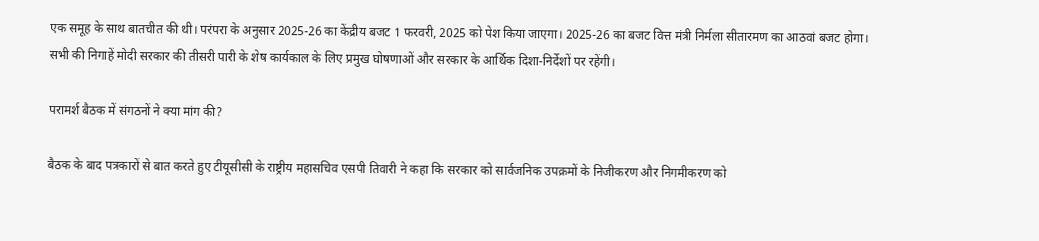एक समूह के साथ बातचीत की थी। परंपरा के अनुसार 2025-26 का केंद्रीय बजट 1 फरवरी, 2025 को पेश किया जाएगा। 2025-26 का बजट वित्त मंत्री निर्मला सीतारमण का आठवां बजट होगा। सभी की निगाहें मोदी सरकार की तीसरी पारी के शेष कार्यकाल के लिए प्रमुख घोषणाओं और सरकार के आर्थिक दिशा-निर्देशों पर रहेंगी।

परामर्श बैठक में संगठनों ने क्या मांग की?

बैठक के बाद पत्रकारों से बात करते हुए टीयूसीसी के राष्ट्रीय महासचिव एसपी तिवारी ने कहा कि सरकार को सार्वजनिक उपक्रमों के निजीकरण और निगमीकरण को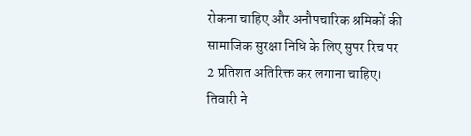रोकना चाहिए और अनौपचारिक श्रमिकों की सामाजिक सुरक्षा निधि के लिए सुपर रिच पर 2 प्रतिशत अतिरिक्त कर लगाना चाहिए। तिवारी ने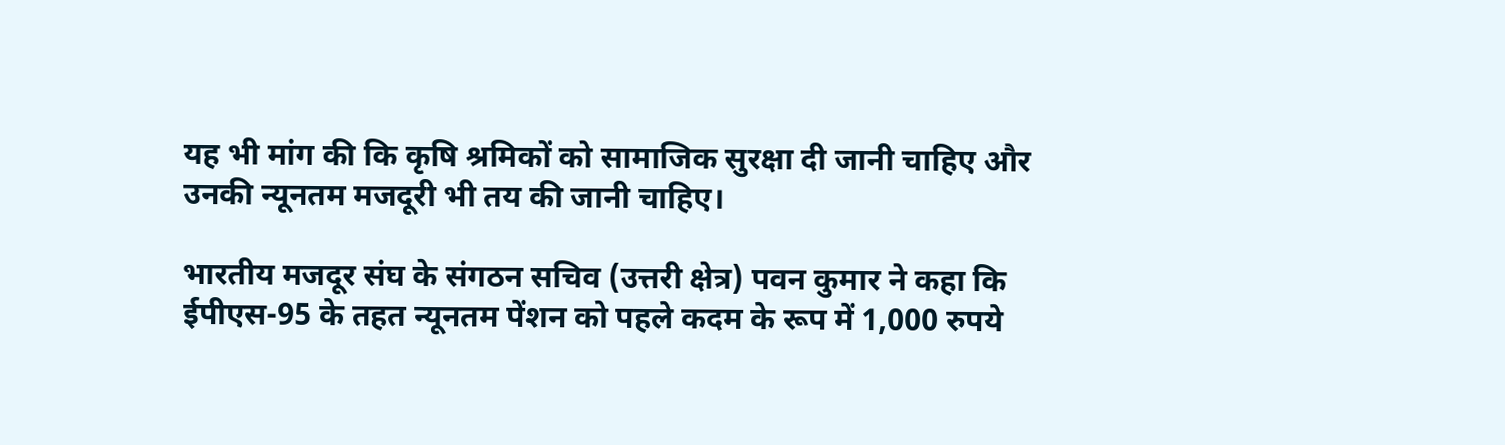यह भी मांग की कि कृषि श्रमिकों को सामाजिक सुरक्षा दी जानी चाहिए और उनकी न्यूनतम मजदूरी भी तय की जानी चाहिए।

भारतीय मजदूर संघ के संगठन सचिव (उत्तरी क्षेत्र) पवन कुमार ने कहा कि ईपीएस-95 के तहत न्यूनतम पेंशन को पहले कदम के रूप में 1,000 रुपये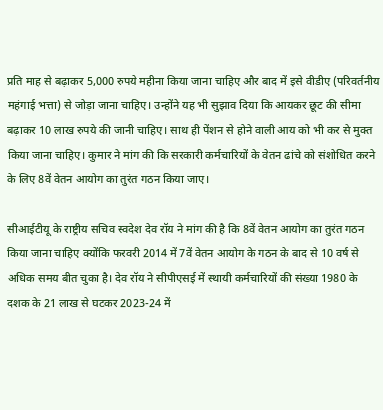प्रति माह से बढ़ाकर 5,000 रुपये महीना किया जाना चाहिए और बाद में इसे वीडीए (परिवर्तनीय महंगाई भत्ता) से जोड़ा जाना चाहिए। उन्होंने यह भी सुझाव दिया कि आयकर छूट की सीमा बढ़ाकर 10 लाख रुपये की जानी चाहिए। साथ ही पेंशन से होने वाली आय को भी कर से मुक्त किया जाना चाहिए। कुमार ने मांग की कि सरकारी कर्मचारियों के वेतन ढांचे को संशोधित करने के लिए 8वें वेतन आयोग का तुरंत गठन किया जाए।

सीआईटीयू के राष्ट्रीय सचिव स्वदेश देव रॉय ने मांग की है कि 8वें वेतन आयोग का तुरंत गठन किया जाना चाहिए क्योंकि फरवरी 2014 में 7वें वेतन आयोग के गठन के बाद से 10 वर्ष से अधिक समय बीत चुका है। देव रॉय ने सीपीएसई में स्थायी कर्मचारियों की संख्या 1980 के दशक के 21 लाख से घटकर 2023-24 में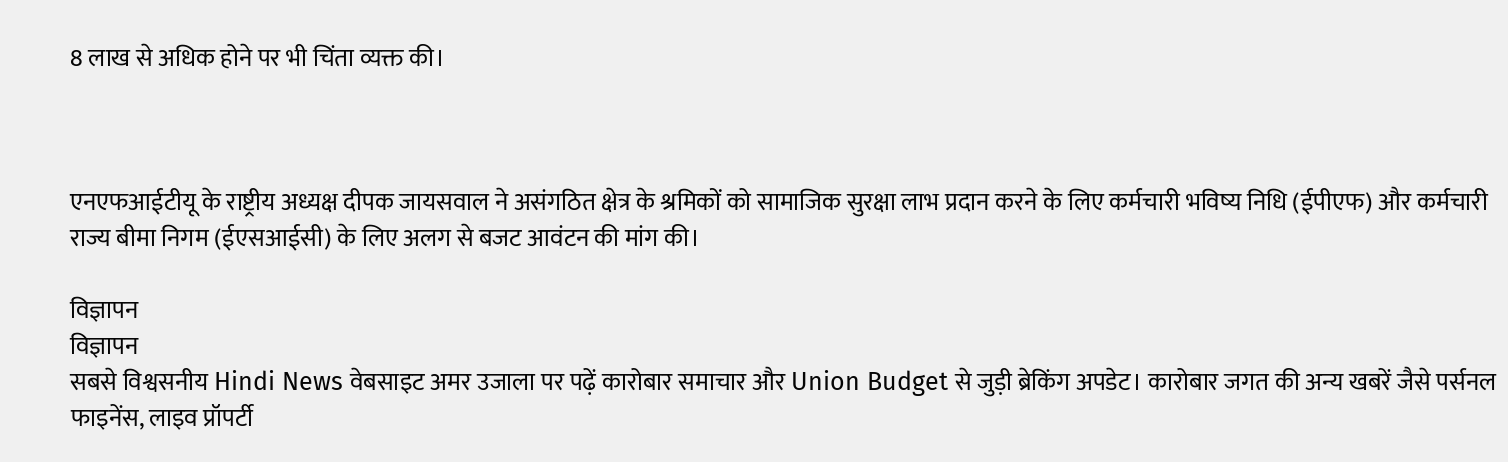8 लाख से अधिक होने पर भी चिंता व्यक्त की।



एनएफआईटीयू के राष्ट्रीय अध्यक्ष दीपक जायसवाल ने असंगठित क्षेत्र के श्रमिकों को सामाजिक सुरक्षा लाभ प्रदान करने के लिए कर्मचारी भविष्य निधि (ईपीएफ) और कर्मचारी राज्य बीमा निगम (ईएसआईसी) के लिए अलग से बजट आवंटन की मांग की।

विज्ञापन
विज्ञापन
सबसे विश्वसनीय Hindi News वेबसाइट अमर उजाला पर पढ़ें कारोबार समाचार और Union Budget से जुड़ी ब्रेकिंग अपडेट। कारोबार जगत की अन्य खबरें जैसे पर्सनल फाइनेंस, लाइव प्रॉपर्टी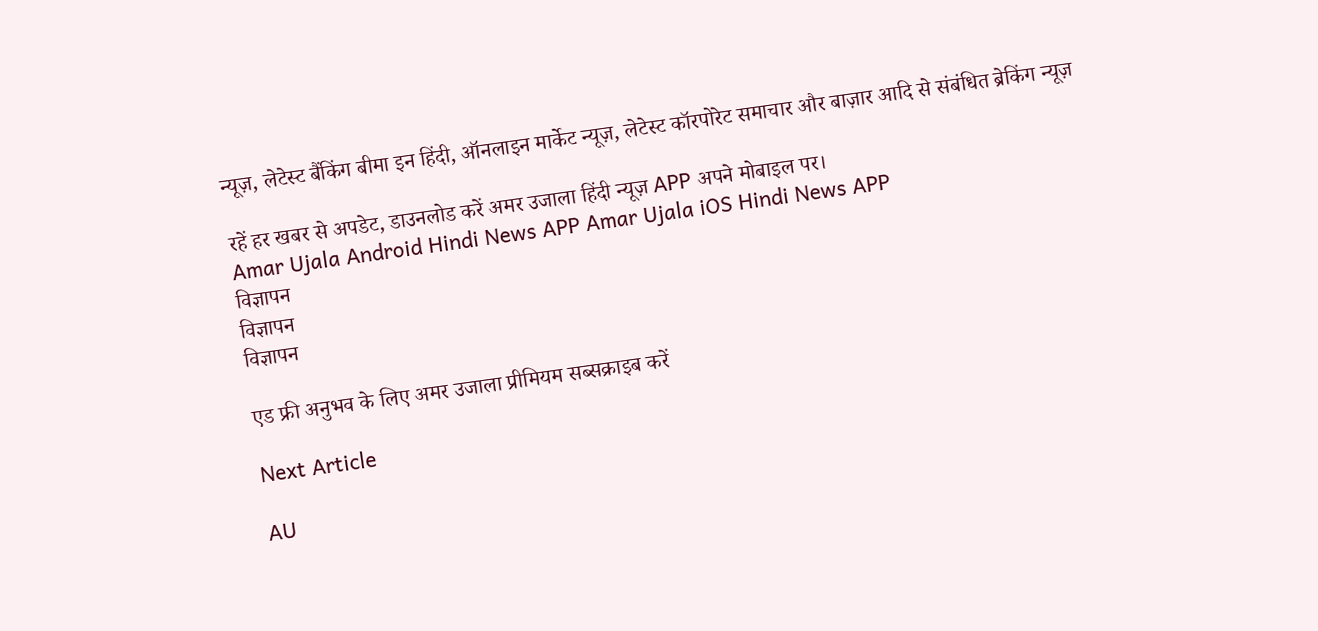न्यूज़, लेटेस्ट बैंकिंग बीमा इन हिंदी, ऑनलाइन मार्केट न्यूज़, लेटेस्ट कॉरपोरेट समाचार और बाज़ार आदि से संबंधित ब्रेकिंग न्यूज़

रहें हर खबर से अपडेट, डाउनलोड करें अमर उजाला हिंदी न्यूज़ APP अपने मोबाइल पर।
Amar Ujala Android Hindi News APP Amar Ujala iOS Hindi News APP
विज्ञापन
विज्ञापन
विज्ञापन

एड फ्री अनुभव के लिए अमर उजाला प्रीमियम सब्सक्राइब करें

Next Article

AU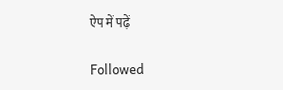ऐप में पढ़ें

Followed